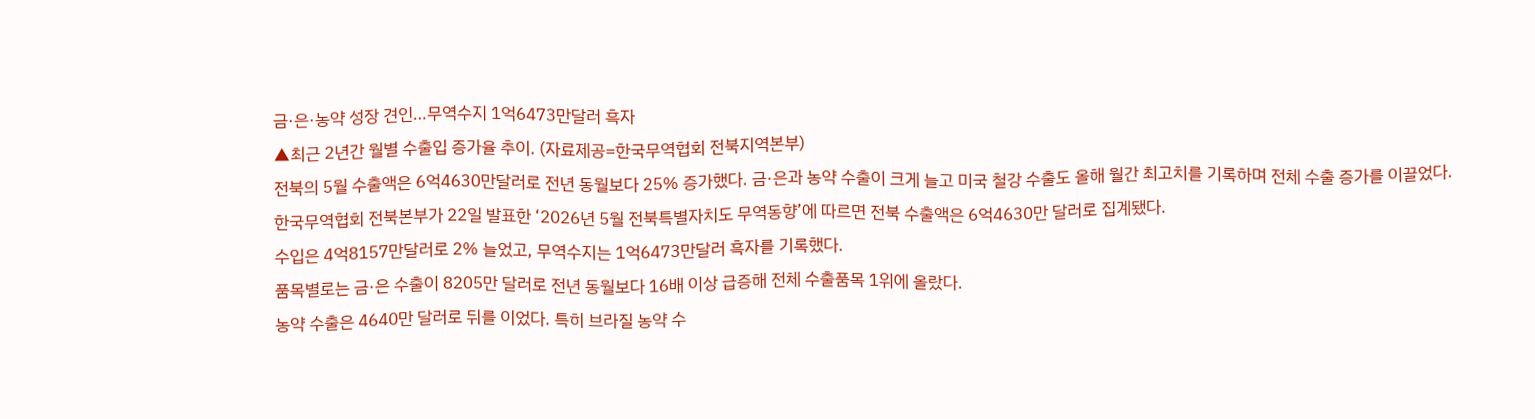금·은·농약 성장 견인…무역수지 1억6473만달러 흑자
▲최근 2년간 월별 수출입 증가율 추이. (자료제공=한국무역협회 전북지역본부)
전북의 5월 수출액은 6억4630만달러로 전년 동월보다 25% 증가했다. 금·은과 농약 수출이 크게 늘고 미국 철강 수출도 올해 월간 최고치를 기록하며 전체 수출 증가를 이끌었다.
한국무역협회 전북본부가 22일 발표한 ‘2026년 5월 전북특별자치도 무역동향’에 따르면 전북 수출액은 6억4630만 달러로 집계됐다.
수입은 4억8157만달러로 2% 늘었고, 무역수지는 1억6473만달러 흑자를 기록했다.
품목별로는 금·은 수출이 8205만 달러로 전년 동월보다 16배 이상 급증해 전체 수출품목 1위에 올랐다.
농약 수출은 4640만 달러로 뒤를 이었다. 특히 브라질 농약 수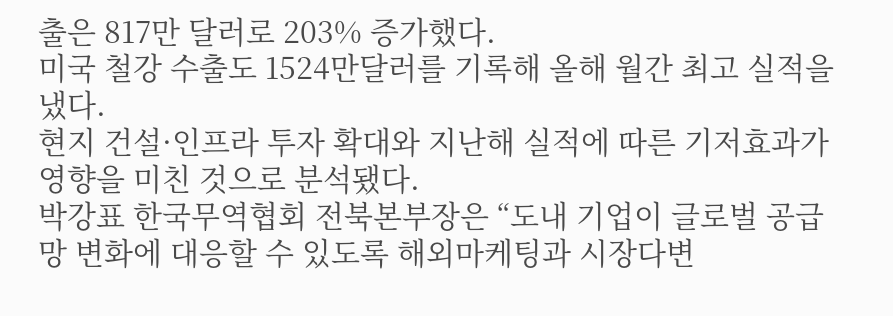출은 817만 달러로 203% 증가했다.
미국 철강 수출도 1524만달러를 기록해 올해 월간 최고 실적을 냈다.
현지 건설·인프라 투자 확대와 지난해 실적에 따른 기저효과가 영향을 미친 것으로 분석됐다.
박강표 한국무역협회 전북본부장은 “도내 기업이 글로벌 공급망 변화에 대응할 수 있도록 해외마케팅과 시장다변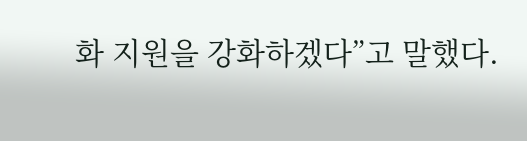화 지원을 강화하겠다”고 말했다.